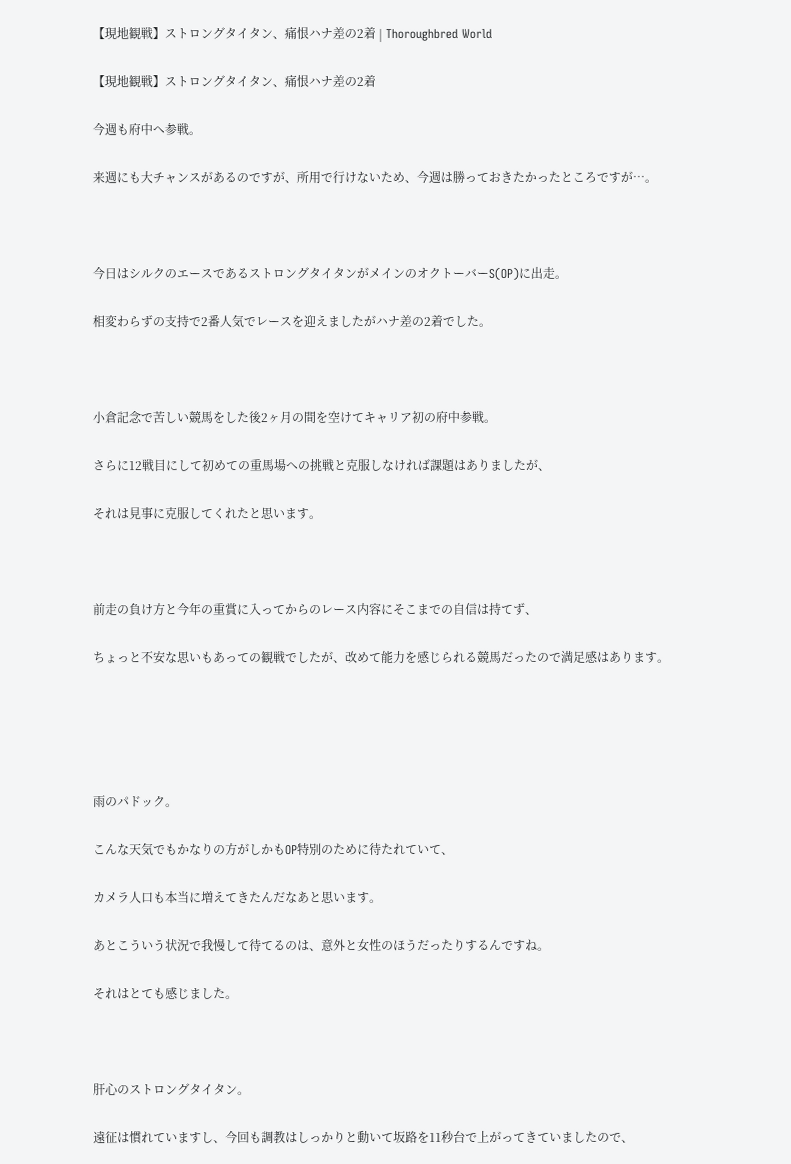【現地観戦】ストロングタイタン、痛恨ハナ差の2着 | Thoroughbred World

【現地観戦】ストロングタイタン、痛恨ハナ差の2着

今週も府中へ参戦。

来週にも大チャンスがあるのですが、所用で行けないため、今週は勝っておきたかったところですが…。



今日はシルクのエースであるストロングタイタンがメインのオクトーバーS(OP)に出走。

相変わらずの支持で2番人気でレースを迎えましたがハナ差の2着でした。



小倉記念で苦しい競馬をした後2ヶ月の間を空けてキャリア初の府中参戦。

さらに12戦目にして初めての重馬場への挑戦と克服しなければ課題はありましたが、

それは見事に克服してくれたと思います。



前走の負け方と今年の重賞に入ってからのレース内容にそこまでの自信は持てず、

ちょっと不安な思いもあっての観戦でしたが、改めて能力を感じられる競馬だったので満足感はあります。





雨のパドック。

こんな天気でもかなりの方がしかもOP特別のために待たれていて、

カメラ人口も本当に増えてきたんだなあと思います。

あとこういう状況で我慢して待てるのは、意外と女性のほうだったりするんですね。

それはとても感じました。



肝心のストロングタイタン。

遠征は慣れていますし、今回も調教はしっかりと動いて坂路を11秒台で上がってきていましたので、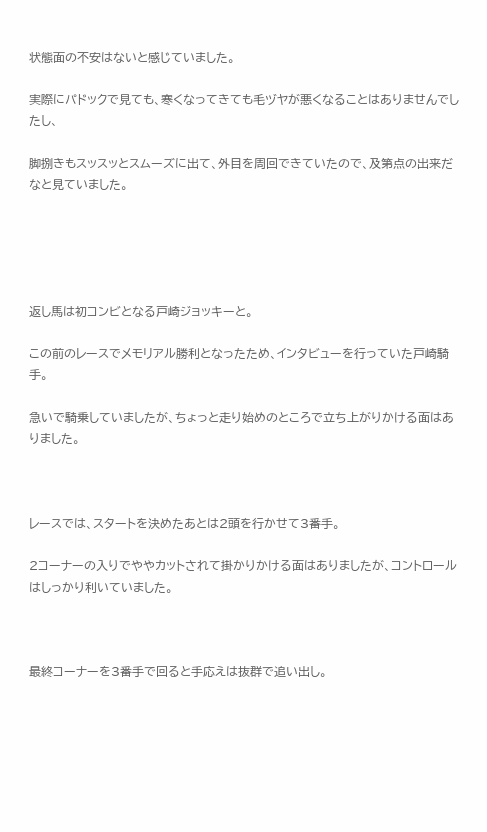状態面の不安はないと感じていました。

実際にパドックで見ても、寒くなってきても毛ヅヤが悪くなることはありませんでしたし、

脚捌きもスッスッとスムーズに出て、外目を周回できていたので、及第点の出来だなと見ていました。





返し馬は初コンビとなる戸崎ジョッキーと。

この前のレースでメモリアル勝利となったため、インタビューを行っていた戸崎騎手。

急いで騎乗していましたが、ちょっと走り始めのところで立ち上がりかける面はありました。



レースでは、スタートを決めたあとは2頭を行かせて3番手。

2コーナーの入りでややカットされて掛かりかける面はありましたが、コントロールはしっかり利いていました。



最終コーナーを3番手で回ると手応えは抜群で追い出し。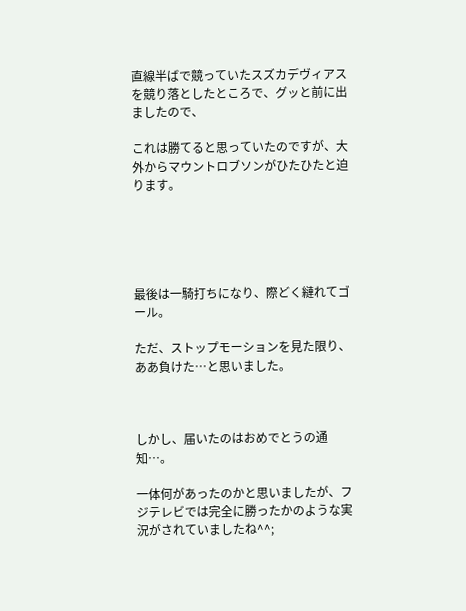直線半ばで競っていたスズカデヴィアスを競り落としたところで、グッと前に出ましたので、

これは勝てると思っていたのですが、大外からマウントロブソンがひたひたと迫ります。





最後は一騎打ちになり、際どく縺れてゴール。

ただ、ストップモーションを見た限り、ああ負けた…と思いました。



しかし、届いたのはおめでとうの通知…。

一体何があったのかと思いましたが、フジテレビでは完全に勝ったかのような実況がされていましたね^^;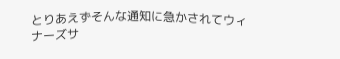とりあえずそんな通知に急かされてウィナーズサ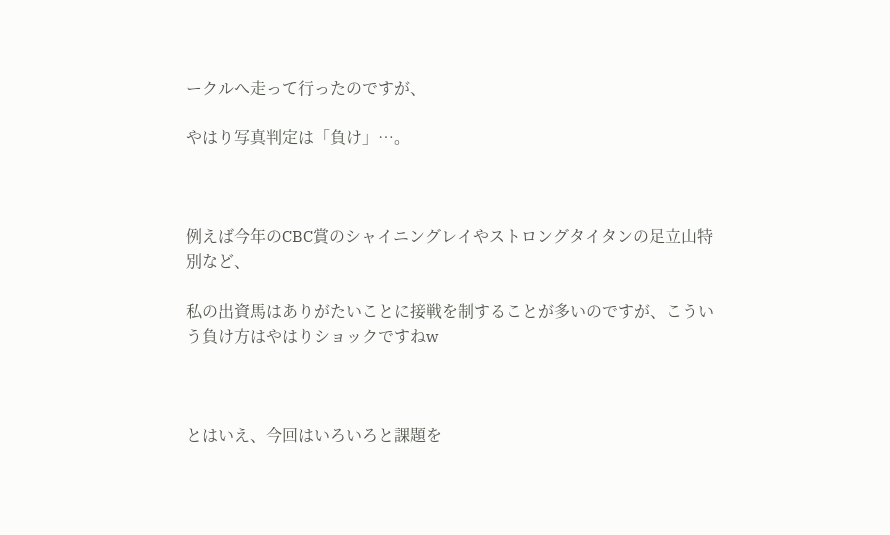ークルへ走って行ったのですが、

やはり写真判定は「負け」…。



例えば今年のCBC賞のシャイニングレイやストロングタイタンの足立山特別など、

私の出資馬はありがたいことに接戦を制することが多いのですが、こういう負け方はやはりショックですねw



とはいえ、今回はいろいろと課題を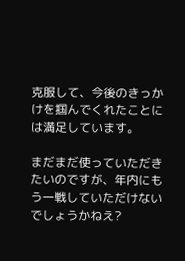克服して、今後のきっかけを掴んでくれたことには満足しています。

まだまだ使っていただきたいのですが、年内にもう一戦していただけないでしょうかねえ?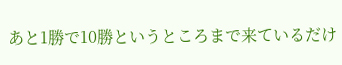あと1勝で10勝というところまで来ているだけ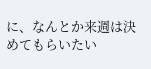に、なんとか来週は決めてもらいたい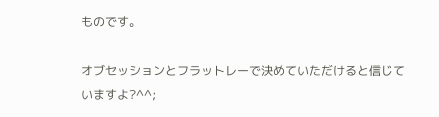ものです。

オブセッションとフラットレーで決めていただけると信じていますよ?^^;